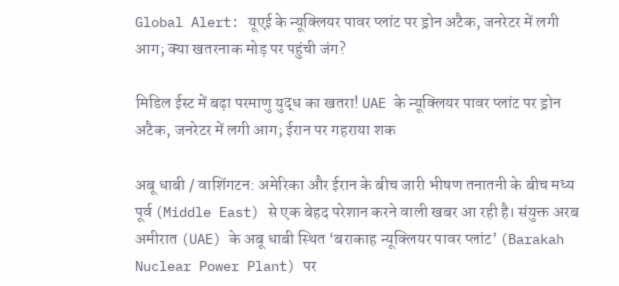Global Alert: यूएई के न्यूक्लियर पावर प्लांट पर ड्रोन अटैक, जनरेटर में लगी आग; क्या खतरनाक मोड़ पर पहुंची जंग?

मिडिल ईस्ट में बढ़ा परमाणु युद्ध का खतरा! UAE के न्यूक्लियर पावर प्लांट पर ड्रोन अटैक, जनरेटर में लगी आग; ईरान पर गहराया शक

अबू धाबी / वाशिंगटन: अमेरिका और ईरान के बीच जारी भीषण तनातनी के बीच मध्य पूर्व (Middle East) से एक बेहद परेशान करने वाली खबर आ रही है। संयुक्त अरब अमीरात (UAE) के अबू धाबी स्थित ‘बराकाह न्यूक्लियर पावर प्लांट’ (Barakah Nuclear Power Plant) पर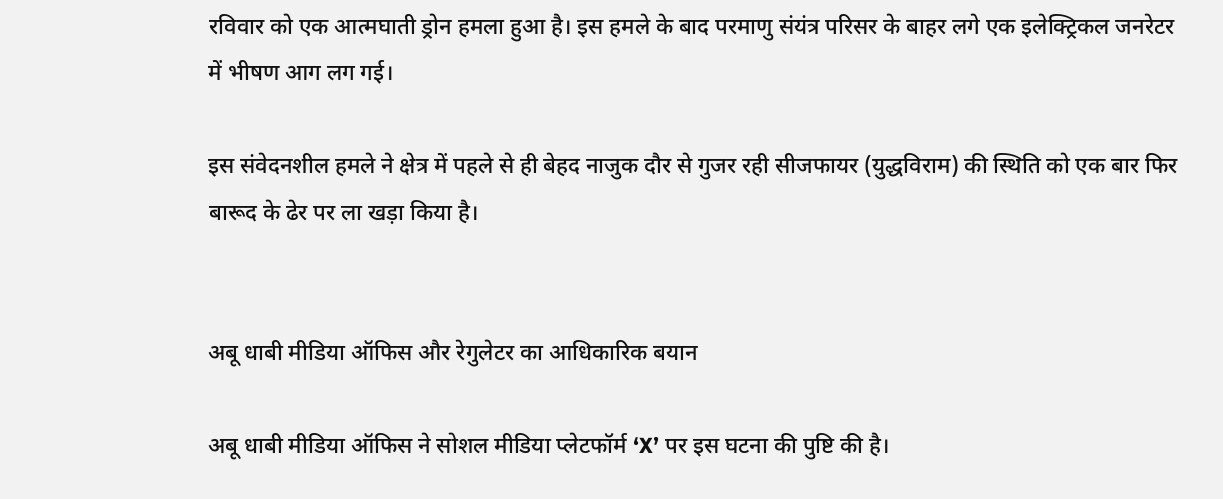रविवार को एक आत्मघाती ड्रोन हमला हुआ है। इस हमले के बाद परमाणु संयंत्र परिसर के बाहर लगे एक इलेक्ट्रिकल जनरेटर में भीषण आग लग गई।

इस संवेदनशील हमले ने क्षेत्र में पहले से ही बेहद नाजुक दौर से गुजर रही सीजफायर (युद्धविराम) की स्थिति को एक बार फिर बारूद के ढेर पर ला खड़ा किया है।


अबू धाबी मीडिया ऑफिस और रेगुलेटर का आधिकारिक बयान

अबू धाबी मीडिया ऑफिस ने सोशल मीडिया प्लेटफॉर्म ‘X’ पर इस घटना की पुष्टि की है।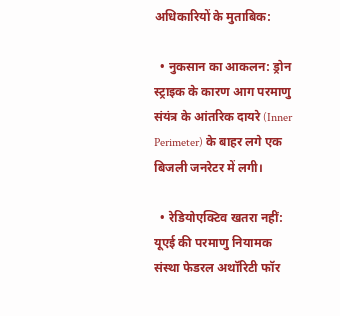अधिकारियों के मुताबिक:

  • नुकसान का आकलन: ड्रोन स्ट्राइक के कारण आग परमाणु संयंत्र के आंतरिक दायरे (Inner Perimeter) के बाहर लगे एक बिजली जनरेटर में लगी।

  • रेडियोएक्टिव खतरा नहीं: यूएई की परमाणु नियामक संस्था फेडरल अथॉरिटी फॉर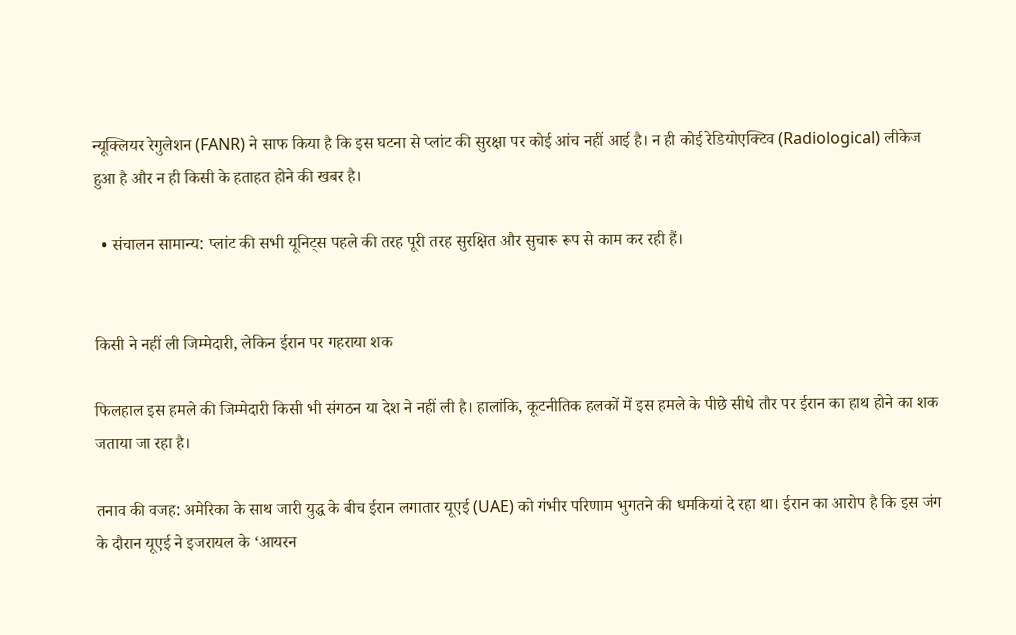न्यूक्लियर रेगुलेशन (FANR) ने साफ किया है कि इस घटना से प्लांट की सुरक्षा पर कोई आंच नहीं आई है। न ही कोई रेडियोएक्टिव (Radiological) लीकेज हुआ है और न ही किसी के हताहत होने की खबर है।

  • संचालन सामान्य: प्लांट की सभी यूनिट्स पहले की तरह पूरी तरह सुरक्षित और सुचारू रूप से काम कर रही हैं।


किसी ने नहीं ली जिम्मेदारी, लेकिन ईरान पर गहराया शक

फिलहाल इस हमले की जिम्मेदारी किसी भी संगठन या देश ने नहीं ली है। हालांकि, कूटनीतिक हलकों में इस हमले के पीछे सीधे तौर पर ईरान का हाथ होने का शक जताया जा रहा है।

तनाव की वजह: अमेरिका के साथ जारी युद्ध के बीच ईरान लगातार यूएई (UAE) को गंभीर परिणाम भुगतने की धमकियां दे रहा था। ईरान का आरोप है कि इस जंग के दौरान यूएई ने इजरायल के ‘आयरन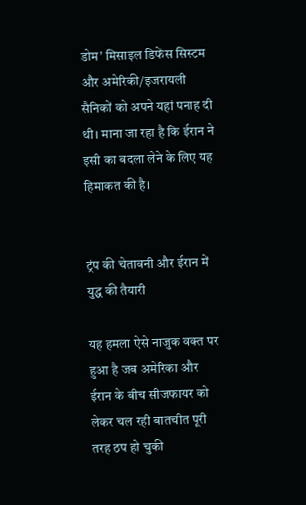डोम’ मिसाइल डिफेंस सिस्टम और अमेरिकी/इजरायली सैनिकों को अपने यहां पनाह दी थी। माना जा रहा है कि ईरान ने इसी का बदला लेने के लिए यह हिमाकत की है।


ट्रंप की चेतावनी और ईरान में युद्ध की तैयारी

यह हमला ऐसे नाजुक वक्त पर हुआ है जब अमेरिका और ईरान के बीच सीजफायर को लेकर चल रही बातचीत पूरी तरह ठप हो चुकी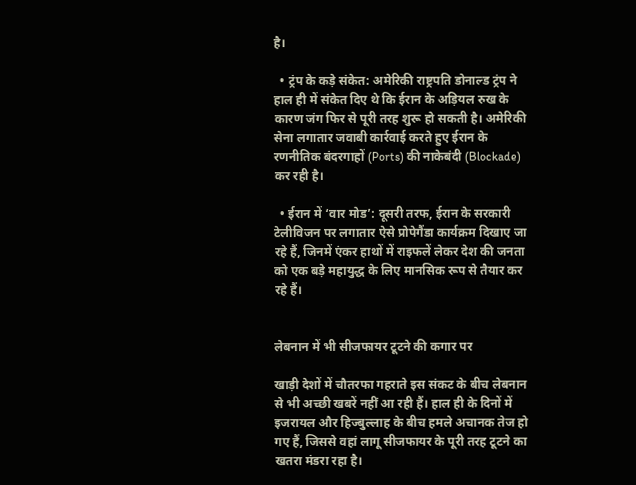है।

  • ट्रंप के कड़े संकेत: अमेरिकी राष्ट्रपति डोनाल्ड ट्रंप ने हाल ही में संकेत दिए थे कि ईरान के अड़ियल रुख के कारण जंग फिर से पूरी तरह शुरू हो सकती है। अमेरिकी सेना लगातार जवाबी कार्रवाई करते हुए ईरान के रणनीतिक बंदरगाहों (Ports) की नाकेबंदी (Blockade) कर रही है।

  • ईरान में ‘वार मोड’: दूसरी तरफ, ईरान के सरकारी टेलीविजन पर लगातार ऐसे प्रोपेगैंडा कार्यक्रम दिखाए जा रहे हैं, जिनमें एंकर हाथों में राइफलें लेकर देश की जनता को एक बड़े महायुद्ध के लिए मानसिक रूप से तैयार कर रहे हैं।


लेबनान में भी सीजफायर टूटने की कगार पर

खाड़ी देशों में चौतरफा गहराते इस संकट के बीच लेबनान से भी अच्छी खबरें नहीं आ रही हैं। हाल ही के दिनों में इजरायल और हिज्बुल्लाह के बीच हमले अचानक तेज हो गए हैं, जिससे वहां लागू सीजफायर के पूरी तरह टूटने का खतरा मंडरा रहा है।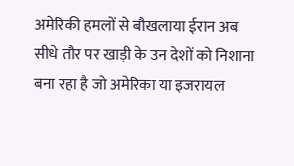अमेरिकी हमलों से बौखलाया ईरान अब सीधे तौर पर खाड़ी के उन देशों को निशाना बना रहा है जो अमेरिका या इजरायल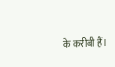के करीबी हैं।